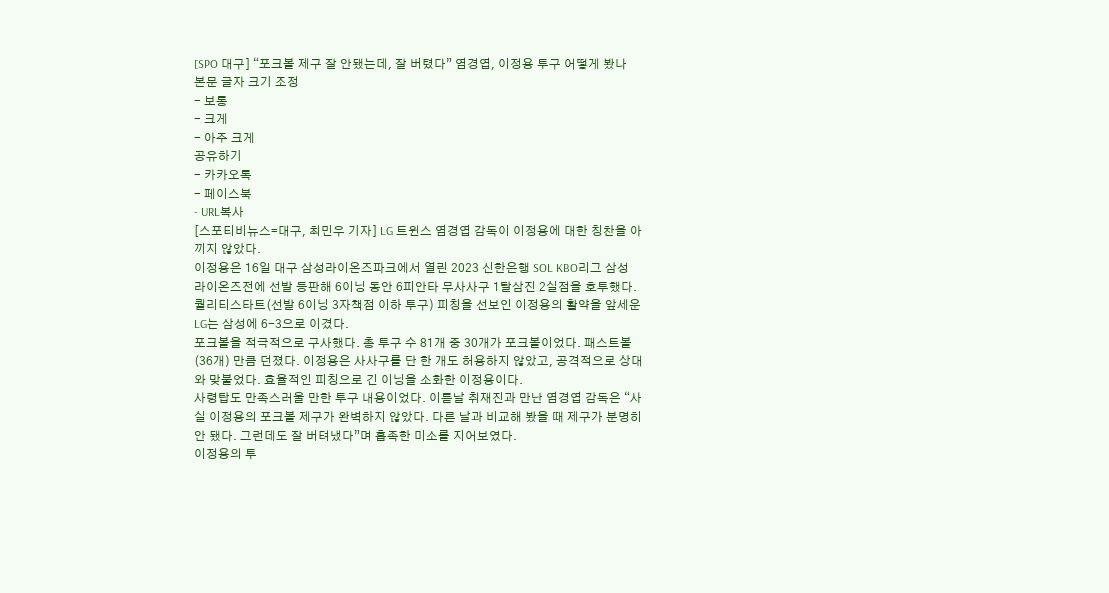[SPO 대구] “포크볼 제구 잘 안됐는데, 잘 버텼다” 염경엽, 이정용 투구 어떻게 봤나
본문 글자 크기 조정
- 보통
- 크게
- 아주 크게
공유하기
- 카카오톡
- 페이스북
- URL복사
[스포티비뉴스=대구, 최민우 기자] LG 트윈스 염경엽 감독이 이정용에 대한 칭찬을 아끼지 않았다.
이정용은 16일 대구 삼성라이온즈파크에서 열린 2023 신한은행 SOL KBO리그 삼성 라이온즈전에 선발 등판해 6이닝 동안 6피안타 무사사구 1탈삼진 2실점을 호투했다. 퀄리티스타트(선발 6이닝 3자책점 이하 투구) 피칭을 선보인 이정용의 활약을 앞세운 LG는 삼성에 6-3으로 이겼다.
포크볼을 적극적으로 구사했다. 총 투구 수 81개 중 30개가 포크볼이었다. 패스트볼(36개) 만큼 던졌다. 이정용은 사사구를 단 한 개도 허용하지 않았고, 공격적으로 상대와 맞붙었다. 효율적인 피칭으로 긴 이닝을 소화한 이정용이다.
사령탑도 만족스러울 만한 투구 내용이었다. 이튿날 취재진과 만난 염경엽 감독은 “사실 이정용의 포크볼 제구가 완벽하지 않았다. 다른 날과 비교해 봤을 때 제구가 분명히 안 됐다. 그런데도 잘 버텨냈다”며 흡족한 미소를 지어보였다.
이정용의 투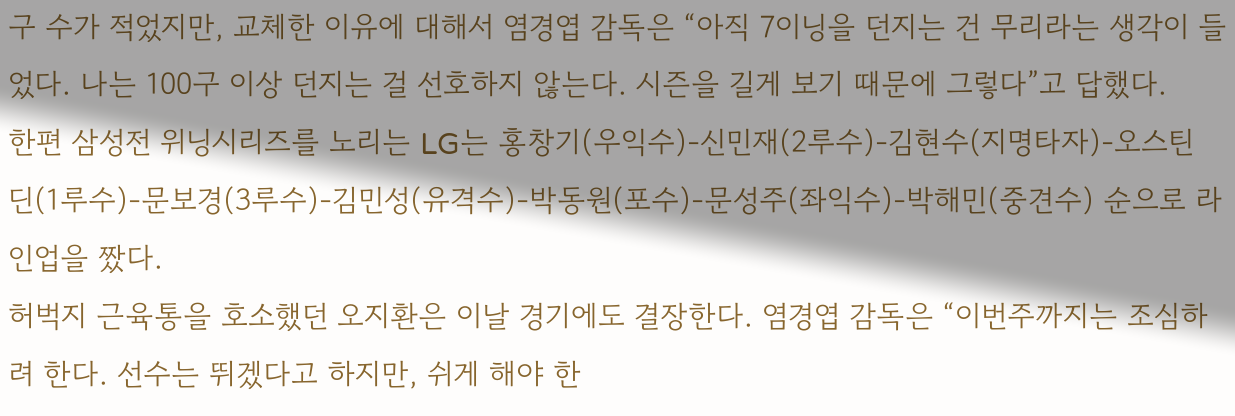구 수가 적었지만, 교체한 이유에 대해서 염경엽 감독은 “아직 7이닝을 던지는 건 무리라는 생각이 들었다. 나는 100구 이상 던지는 걸 선호하지 않는다. 시즌을 길게 보기 때문에 그렇다”고 답했다.
한편 삼성전 위닝시리즈를 노리는 LG는 홍창기(우익수)-신민재(2루수)-김현수(지명타자)-오스틴 딘(1루수)-문보경(3루수)-김민성(유격수)-박동원(포수)-문성주(좌익수)-박해민(중견수) 순으로 라인업을 짰다.
허벅지 근육통을 호소했던 오지환은 이날 경기에도 결장한다. 염경엽 감독은 “이번주까지는 조심하려 한다. 선수는 뛰겠다고 하지만, 쉬게 해야 한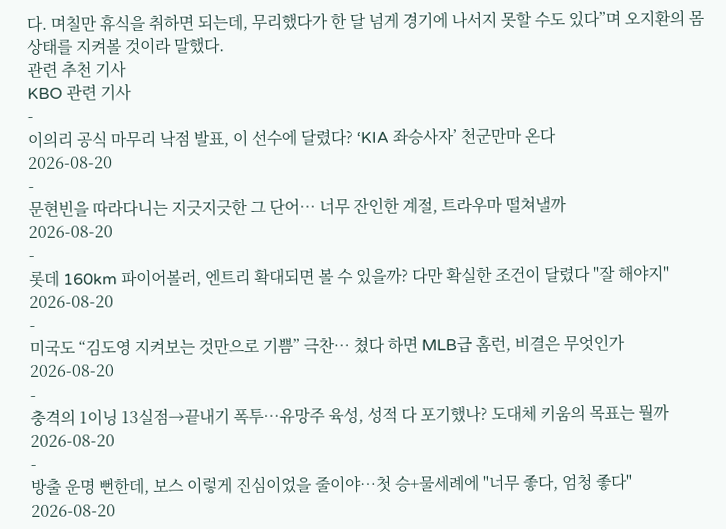다. 며칠만 휴식을 취하면 되는데, 무리했다가 한 달 넘게 경기에 나서지 못할 수도 있다”며 오지환의 몸 상태를 지켜볼 것이라 말했다.
관련 추천 기사
KBO 관련 기사
-
이의리 공식 마무리 낙점 발표, 이 선수에 달렸다? ‘KIA 좌승사자’ 천군만마 온다
2026-08-20
-
문현빈을 따라다니는 지긋지긋한 그 단어… 너무 잔인한 계절, 트라우마 떨쳐낼까
2026-08-20
-
롯데 160km 파이어볼러, 엔트리 확대되면 볼 수 있을까? 다만 확실한 조건이 달렸다 "잘 해야지"
2026-08-20
-
미국도 “김도영 지켜보는 것만으로 기쁨” 극찬… 쳤다 하면 MLB급 홈런, 비결은 무엇인가
2026-08-20
-
충격의 1이닝 13실점→끝내기 폭투…유망주 육성, 성적 다 포기했나? 도대체 키움의 목표는 뭘까
2026-08-20
-
방출 운명 뻔한데, 보스 이렇게 진심이었을 줄이야…첫 승+물세례에 "너무 좋다, 엄청 좋다"
2026-08-20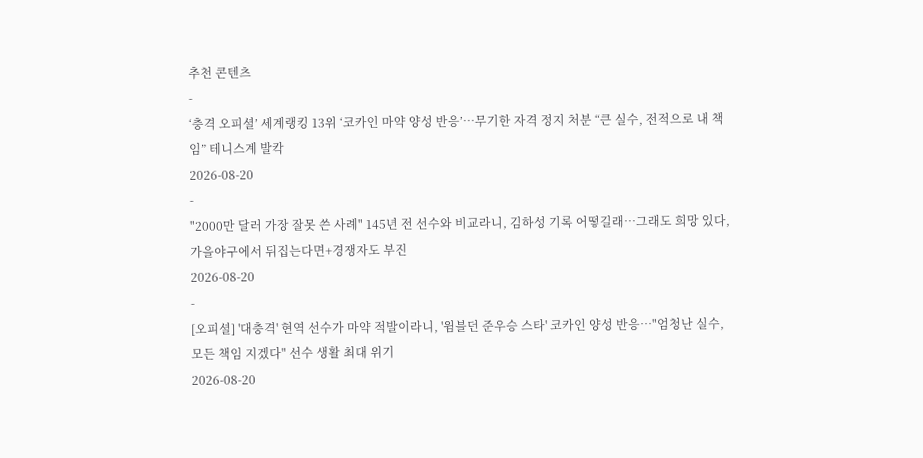추천 콘텐츠
-
‘충격 오피셜’ 세계랭킹 13위 ‘코카인 마약 양성 반응’…무기한 자격 정지 처분 “큰 실수, 전적으로 내 책임” 테니스계 발칵
2026-08-20
-
"2000만 달러 가장 잘못 쓴 사례" 145년 전 선수와 비교라니, 김하성 기록 어떻길래…그래도 희망 있다, 가을야구에서 뒤집는다면+경쟁자도 부진
2026-08-20
-
[오피셜] '대충격' 현역 선수가 마약 적발이라니, '윔블던 준우승 스타' 코카인 양성 반응…"엄청난 실수, 모든 책임 지겠다" 선수 생활 최대 위기
2026-08-20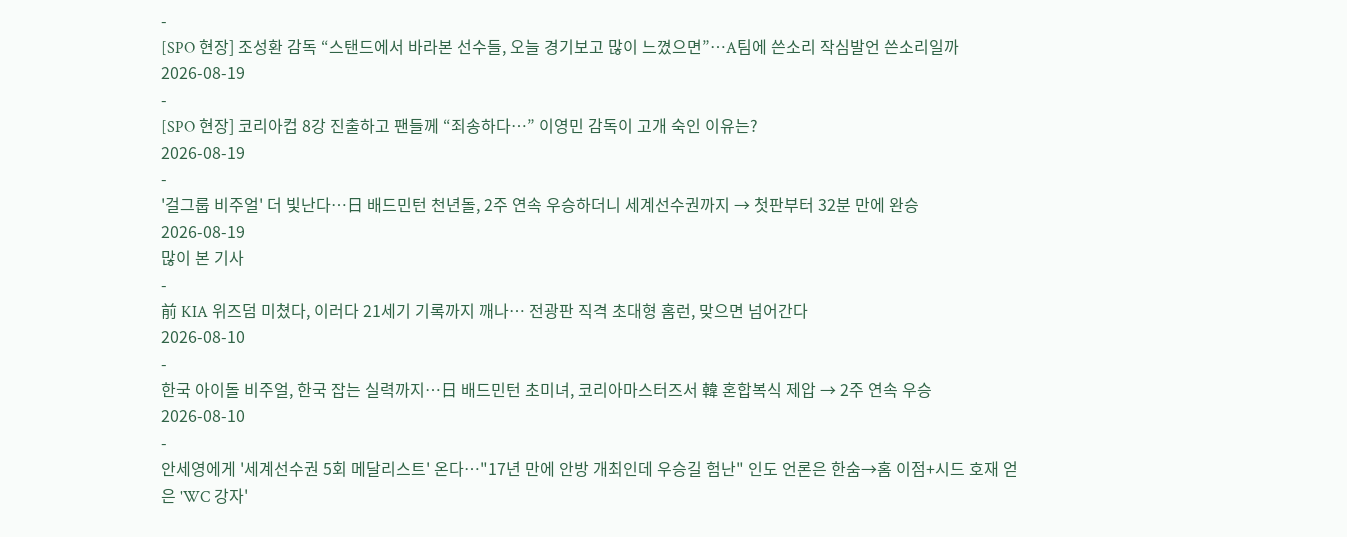-
[SPO 현장] 조성환 감독 “스탠드에서 바라본 선수들, 오늘 경기보고 많이 느꼈으면”…A팀에 쓴소리 작심발언 쓴소리일까
2026-08-19
-
[SPO 현장] 코리아컵 8강 진출하고 팬들께 “죄송하다…” 이영민 감독이 고개 숙인 이유는?
2026-08-19
-
'걸그룹 비주얼' 더 빛난다…日 배드민턴 천년돌, 2주 연속 우승하더니 세계선수권까지 → 첫판부터 32분 만에 완승
2026-08-19
많이 본 기사
-
前 KIA 위즈덤 미쳤다, 이러다 21세기 기록까지 깨나… 전광판 직격 초대형 홈런, 맞으면 넘어간다
2026-08-10
-
한국 아이돌 비주얼, 한국 잡는 실력까지…日 배드민턴 초미녀, 코리아마스터즈서 韓 혼합복식 제압 → 2주 연속 우승
2026-08-10
-
안세영에게 '세계선수권 5회 메달리스트' 온다…"17년 만에 안방 개최인데 우승길 험난" 인도 언론은 한숨→홈 이점+시드 호재 얻은 'WC 강자'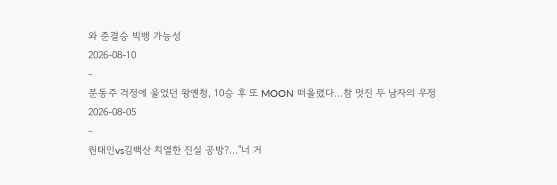와 준결승 빅뱅 가능성
2026-08-10
-
문동주 걱정에 울었던 왕옌청, 10승 후 또 MOON 떠올렸다…참 멋진 두 남자의 우정
2026-08-05
-
원태인vs김백산 치열한 진실 공방?…"너 거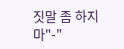짓말 좀 하지 마"-"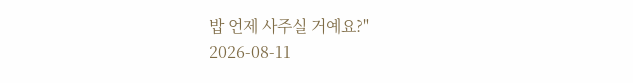밥 언제 사주실 거예요?"
2026-08-11